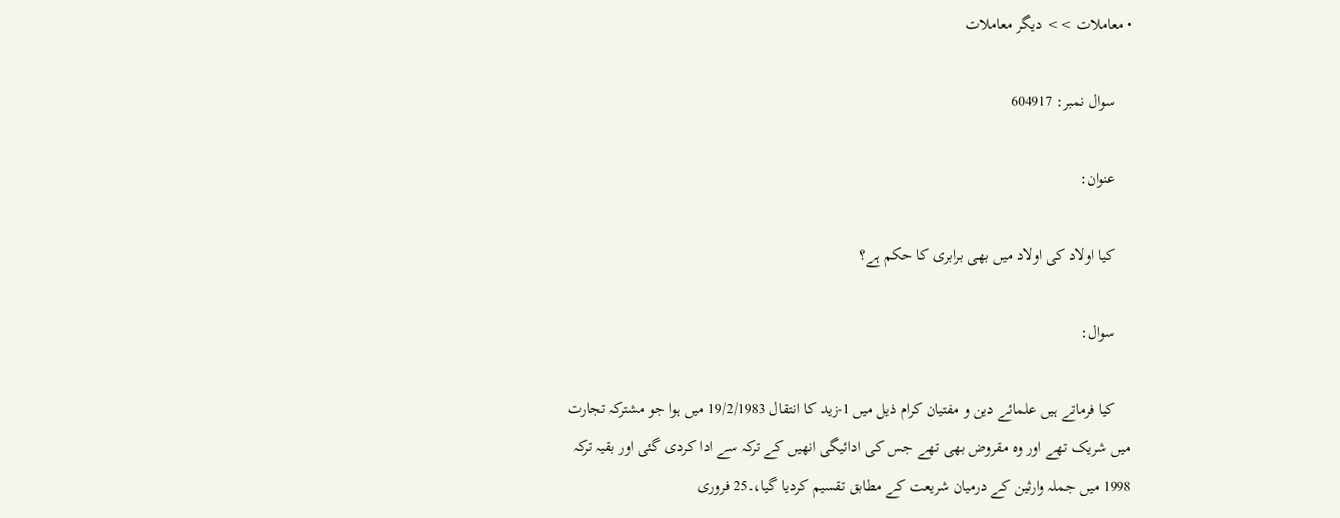• معاملات >> دیگر معاملات

    سوال نمبر: 604917

    عنوان:

    كیا اولاد کی اولاد میں بھی برابری کا حکم ہے؟

    سوال:

    کیا فرماتے ہیں علمائے دین و مفتیان کرام ذیل میں 1-زید کا انتقال 19/2/1983 میں ہوا جو مشترکہ تجارت میں شریک تھے اور وہ مقروض بھی تھے جس کی ادائیگی انھیں کے ترکہ سے ادا کردی گئی اور بقیہ ترکہ 1998 میں جملہ وارثین کے درمیان شریعت کے مطابق تقسیم کردیا گیا،۔25 فروری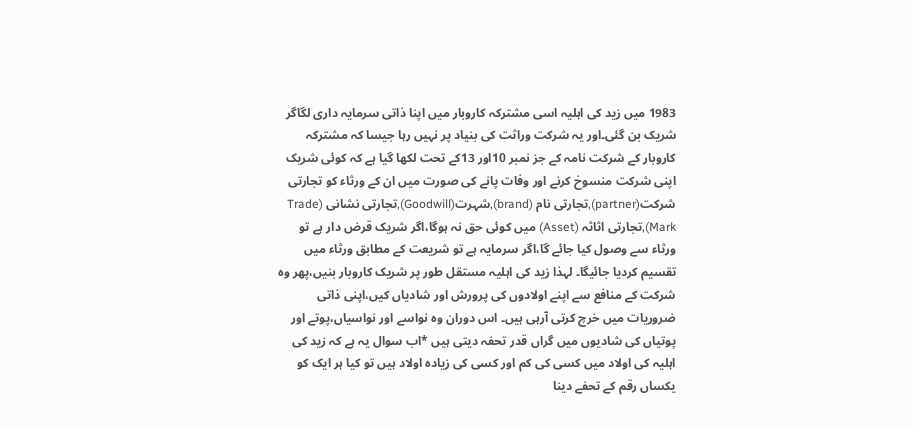1983 میں زید کی اہلیہ اسی مشترکہ کاروبار میں اپنا ذاتی سرمایہ داری لگاگر شریک بن گئی۔اور یہ شرکت وراثت کی بنیاد پر نہیں رہا جیسا کہ مشترکہ کاروبار کے شرکت نامہ کے جز نمبر 10اور 13کے تحت لکھا گیا ہے کہ کوئی شریک اپنی شرکت منسوخ کرنے اور وفات پانے کی صورت میں ان کے ورثاء کو تجارتی شرکت(partner),تجارتی نام (brand),شہرت(Goodwill),تجارتی نشانی (Trade Mark),تجارتی اثاثہ (Asset) میں کوئی حق نہ ہوگا،اگر شریک قرض دار ہے تو ورثاء سے وصول کیا جائے گا،اگر سرمایہ ہے تو شریعت کے مطابق ورثاء میں تقسیم کردیا جائیگا۔ لہذا زید کی اہلیہ مستقل طور پر شریک کاروبار بنیں،پھر وہ شرکت کے منافع سے اپنے اولادوں کی پرورش اور شادیاں کیں،اپنی ذاتی ضروریات میں خرچ کرتی آرہی ہیں۔ اس دوران وہ نواسے اور نواسیاں،پوتے اور پوتیاں کی شادیوں میں گراں قدر تحفہ دیتی ہیں *اب سوال یہ ہے کہ زید کی اہلیہ کی اولاد میں کسی کی کم اور کسی کی زیادہ اولاد ہیں تو کیا ہر ایک کو یکساں رقم کے تحفے دینا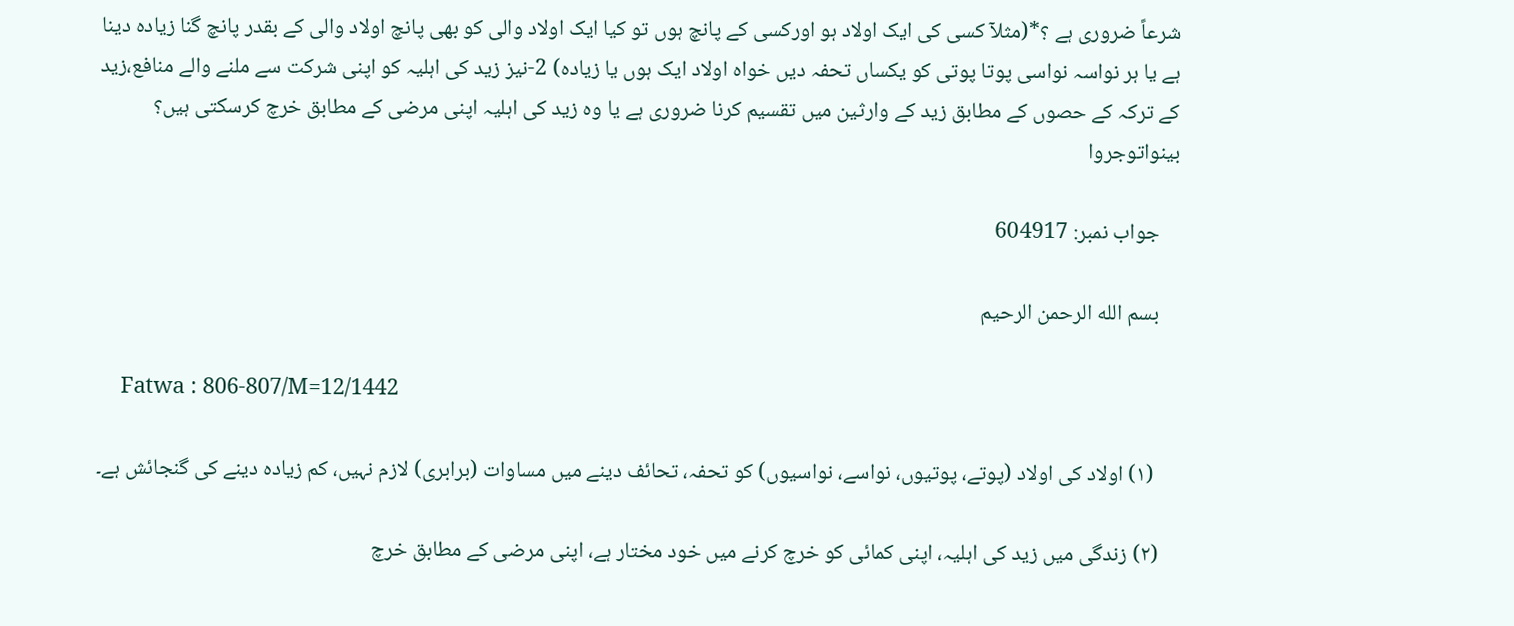شرعاً ضروری ہے ؟*(مثلآ کسی کی ایک اولاد ہو اورکسی کے پانچ ہوں تو کیا ایک اولاد والی کو بھی پانچ اولاد والی کے بقدر پانچ گنا زیادہ دینا ہے یا ہر نواسہ نواسی پوتا پوتی کو یکساں تحفہ دیں خواہ اولاد ایک ہوں یا زیادہ) 2-نیز زید کی اہلیہ کو اپنی شرکت سے ملنے والے منافع،زید کے ترکہ کے حصوں کے مطابق زید کے وارثین میں تقسیم کرنا ضروری ہے یا وہ زید کی اہلیہ اپنی مرضی کے مطابق خرچ کرسکتی ہیں؟ بینواتوجروا

    جواب نمبر: 604917

    بسم الله الرحمن الرحيم

    Fatwa : 806-807/M=12/1442

     (۱) اولاد کی اولاد (پوتے، پوتیوں، نواسے، نواسیوں) کو تحفہ، تحائف دینے میں مساوات (برابری) لازم نہیں، کم زیادہ دینے کی گنجائش ہے۔

    (۲) زندگی میں زید کی اہلیہ، اپنی کمائی کو خرچ کرنے میں خود مختار ہے، اپنی مرضی کے مطابق خرچ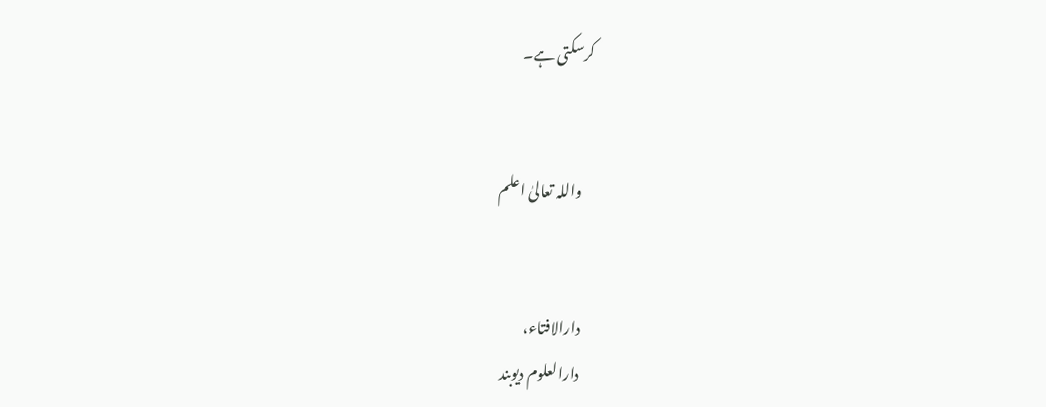کرسکتی ہے۔


    واللہ تعالیٰ اعلم


    دارالافتاء،
    دارالعلوم دیوبند